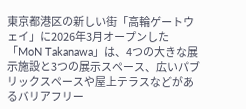東京都港区の新しい街「高輪ゲートウェイ」に2026年3月オープンした「MoN Takanawa」は、4つの大きな展示施設と3つの展示スペース、広いパブリックスペースや屋上テラスなどがあるバリアフリー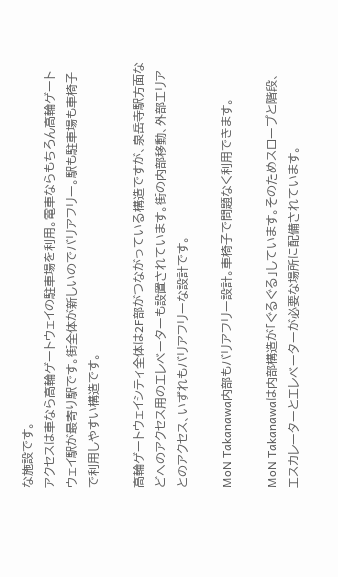な施設です。
アクセスは車なら高輪ゲートウェイの駐車場を利用。電車ならもちろん高輪ゲートウェイ駅が最寄り駅です。街全体が新しいのでバリアフリー。駅も駐車場も車椅子で利用しやすい構造です。

高輪ゲートウェイシティ全体は2F部がつながっている構造ですが、泉岳寺駅方面などへのアクセス用のエレベーターも設置されています。街の内部移動、外部エリアとのアクセス、いずれもバリアフリーな設計です。

MoN Takanawa内部もバリアフリー設計。車椅子で問題なく利用できます。

MoN Takanawaは内部構造が「ぐるぐる」しています。そのためスロープと階段、エスカレーターとエレベーターが必要な場所に配備されています。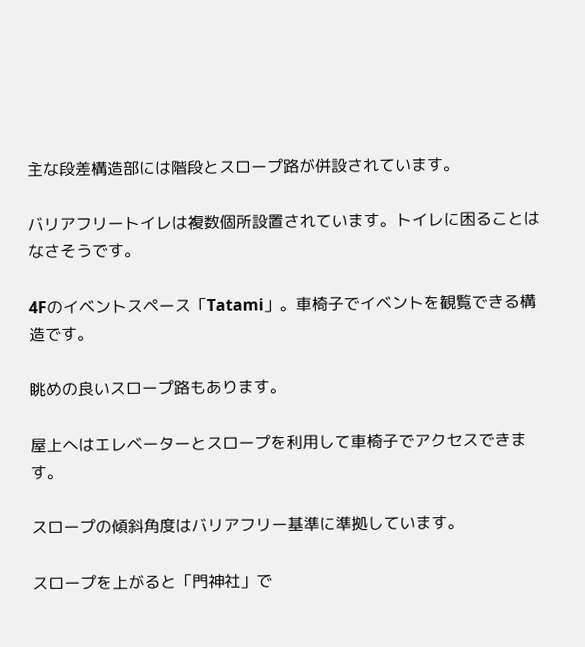主な段差構造部には階段とスロープ路が併設されています。

バリアフリートイレは複数個所設置されています。トイレに困ることはなさそうです。

4Fのイベントスペース「Tatami」。車椅子でイベントを観覧できる構造です。

眺めの良いスロープ路もあります。

屋上へはエレベーターとスロープを利用して車椅子でアクセスできます。

スロープの傾斜角度はバリアフリー基準に準拠しています。

スロープを上がると「門神社」で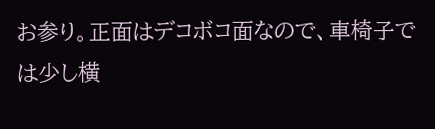お参り。正面はデコボコ面なので、車椅子では少し横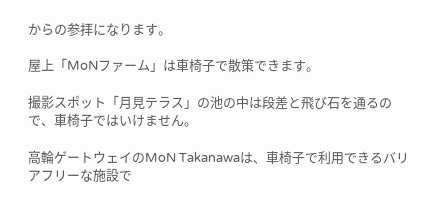からの参拝になります。

屋上「MoNファーム」は車椅子で散策できます。

撮影スポット「月見テラス」の池の中は段差と飛び石を通るので、車椅子ではいけません。

高輪ゲートウェイのMoN Takanawaは、車椅子で利用できるバリアフリーな施設で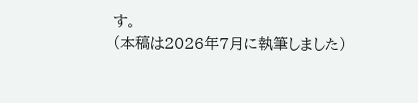す。
(本稿は2026年7月に執筆しました)